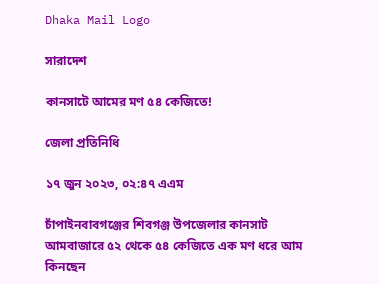Dhaka Mail Logo

সারাদেশ

কানসাটে আমের মণ ৫৪ কেজিতে!

জেলা প্রতিনিধি

১৭ জুন ২০২৩, ০২:৪৭ এএম

চাঁপাইনবাবগঞ্জের শিবগঞ্জ উপজেলার কানসাট আমবাজারে ৫২ থেকে ৫৪ কেজিতে এক মণ ধরে আম কিনছেন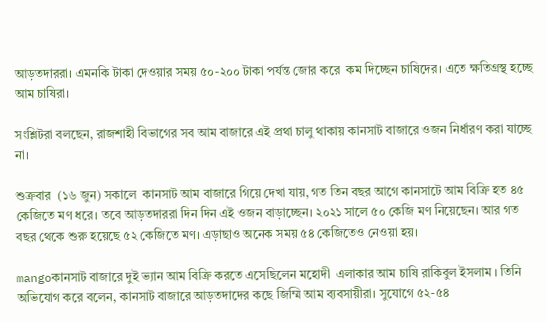আড়তদাররা। এমনকি টাকা দেওয়ার সময় ৫০-২০০ টাকা পর্যন্ত জোর করে  কম দিচ্ছেন চাষিদের। এতে ক্ষতিগ্রস্থ হচ্ছে আম চাষিরা।

সংশ্লিটরা বলছেন, রাজশাহী বিভাগের সব আম বাজারে এই প্রথা চালু থাকায় কানসাট বাজারে ওজন নির্ধারণ করা যাচ্ছে না।

শুক্রবার  (১৬ জুন) সকালে  কানসাট আম বাজারে গিয়ে দেখা যায়, গত তিন বছর আগে কানসাটে আম বিক্রি হত ৪৫ কেজিতে মণ ধরে। তবে আড়তদাররা দিন দিন এই ওজন বাড়াচ্ছেন। ২০২১ সালে ৫০ কেজি মণ নিয়েছেন। আর গত বছর থেকে শুরু হয়েছে ৫২ কেজিতে মণ। এড়াছাও অনেক সময় ৫৪ কেজিতেও নেওয়া হয়।

mangoকানসাট বাজারে দুই ভ্যান আম বিক্রি করতে এসেছিলেন মহোদী  এলাকার আম চাষি রাকিবুল ইসলাম । তিনি অভিযোগ করে বলেন, কানসাট বাজারে আড়তদাদের কছে জিম্মি আম ব্যবসায়ীরা। সুযোগে ৫২-৫৪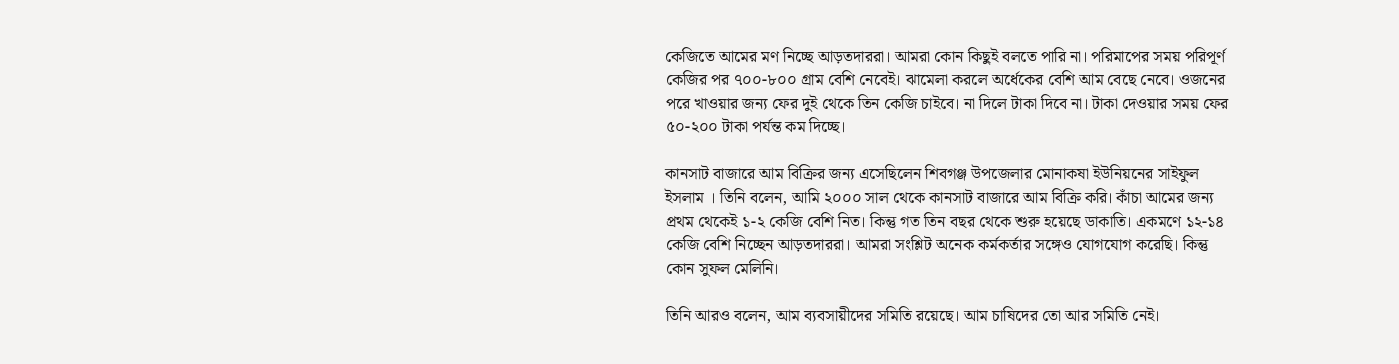কেজিতে আমের মণ নিচ্ছে আড়তদাররা। আমরা কোন কিছুই বলতে পারি না। পরিমাপের সময় পরিপূর্ণ কেজির পর ৭০০-৮০০ গ্রাম বেশি নেবেই। ঝামেলা করলে অর্ধেকের বেশি আম বেছে নেবে। ওজনের পরে খাওয়ার জন্য ফের দুই থেকে তিন কেজি চাইবে। না দিলে টাকা দিবে না। টাকা দেওয়ার সময় ফের ৫০-২০০ টাকা পর্যন্ত কম দিচ্ছে।

কানসাট বাজারে আম বিক্রির জন্য এসেছিলেন শিবগঞ্জ উপজেলার মোনাকষা ইউনিয়নের সাইফুল ইসলাম । তিনি বলেন, আমি ২০০০ সাল থেকে কানসাট বাজারে আম বিক্রি করি। কাঁচা আমের জন্য প্রথম থেকেই ১-২ কেজি বেশি নিত। কিন্তু গত তিন বছর থেকে শুরু হয়েছে ডাকাতি। একমণে ১২-১৪ কেজি বেশি নিচ্ছেন আড়তদাররা। আমরা সংশ্লিট অনেক কর্মকর্তার সঙ্গেও যোগযোগ করেছি। কিন্তু কোন সুফল মেলিনি।

তিনি আরও বলেন, আম ব্যবসায়ীদের সমিতি রয়েছে। আম চাষিদের তো আর সমিতি নেই।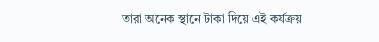তারা অনেক স্থানে টাকা দিয়ে এই কর্যক্রয়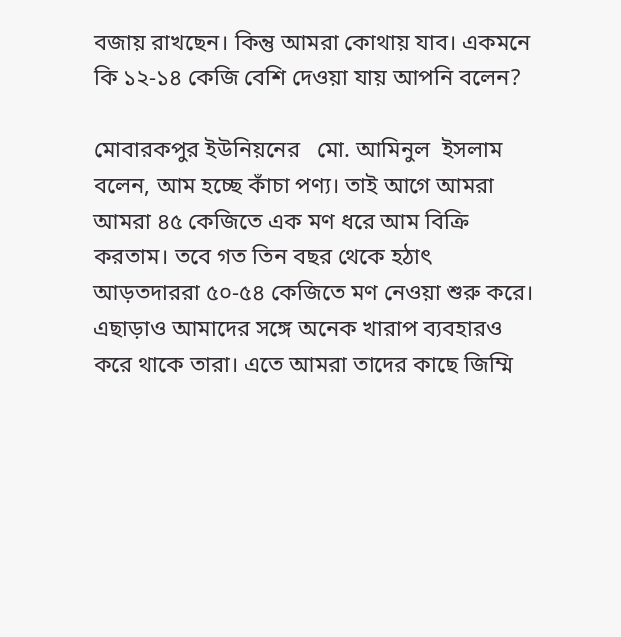বজায় রাখছেন। কিন্তু আমরা কোথায় যাব। একমনে কি ১২-১৪ কেজি বেশি দেওয়া যায় আপনি বলেন?

মোবারকপুর ইউনিয়নের   মো. আমিনুল  ইসলাম বলেন, আম হচ্ছে কাঁচা পণ্য। তাই আগে আমরা আমরা ৪৫ কেজিতে এক মণ ধরে আম বিক্রি করতাম। তবে গত তিন বছর থেকে হঠাৎ আড়তদাররা ৫০-৫৪ কেজিতে মণ নেওয়া শুরু করে। এছাড়াও আমাদের সঙ্গে অনেক খারাপ ব্যবহারও করে থাকে তারা। এতে আমরা তাদের কাছে জিম্মি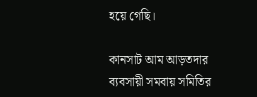হয়ে গেছি।

কানসাট আম আড়তদার ব্যবসায়ী সমবায় সমিতির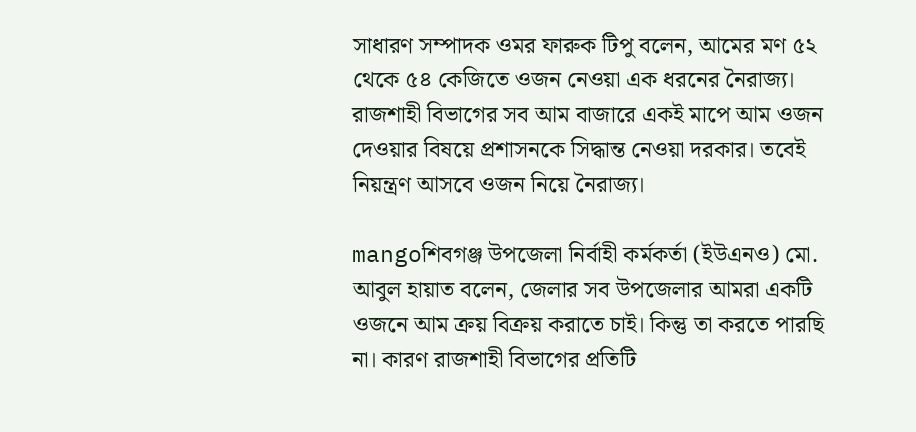সাধারণ সম্পাদক ওমর ফারুক টিপু বলেন, আমের মণ ৫২ থেকে ৫৪ কেজিতে ওজন নেওয়া এক ধরনের নৈরাজ্য। রাজশাহী বিভাগের সব আম বাজারে একই মাপে আম ওজন দেওয়ার বিষয়ে প্রশাসনকে সিদ্ধান্ত নেওয়া দরকার। তবেই নিয়ন্ত্রণ আসবে ওজন নিয়ে নৈরাজ্য।

mangoশিবগঞ্জ উপজেলা নির্বাহী কর্মকর্তা (ইউএনও) মো. আবুল হায়াত বলেন, জেলার সব উপজেলার আমরা একটি ওজনে আম ক্রয় বিক্রয় করাতে চাই। কিন্তু তা করতে পারছি না। কারণ রাজশাহী বিভাগের প্রতিটি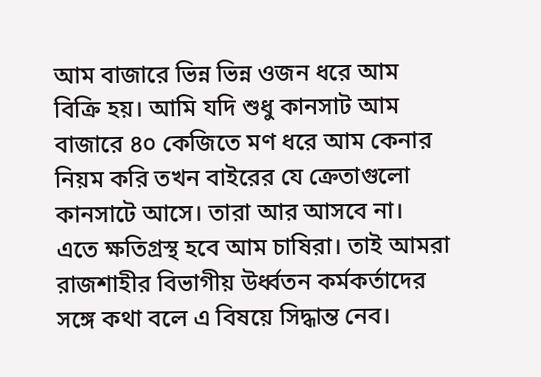আম বাজারে ভিন্ন ভিন্ন ওজন ধরে আম বিক্রি হয়। আমি যদি শুধু কানসাট আম বাজারে ৪০ কেজিতে মণ ধরে আম কেনার নিয়ম করি তখন বাইরের যে ক্রেতাগুলো কানসাটে আসে। তারা আর আসবে না। এতে ক্ষতিগ্রস্থ হবে আম চাষিরা। তাই আমরা রাজশাহীর বিভাগীয় উর্ধ্বতন কর্মকর্তাদের সঙ্গে কথা বলে এ বিষয়ে সিদ্ধান্ত নেব।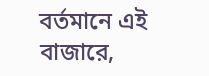বর্তমানে এই বাজারে,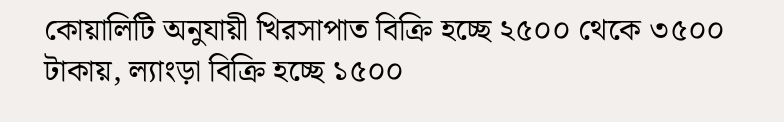কোয়ালিটি অনুযায়ী খিরসাপাত বিক্রি হচ্ছে ২৫০০ থেকে ৩৫০০ টাকায়, ল্যাংড়া বিক্রি হচ্ছে ১৫০০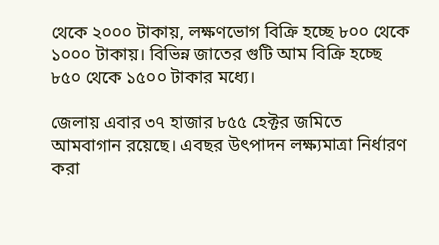থেকে ২০০০ টাকায়, লক্ষণভোগ বিক্রি হচ্ছে ৮০০ থেকে ১০০০ টাকায়। বিভিন্ন জাতের গুটি আম বিক্রি হচ্ছে ৮৫০ থেকে ১৫০০ টাকার মধ্যে।

জেলায় এবার ৩৭ হাজার ৮৫৫ হেক্টর জমিতে আমবাগান রয়েছে। এবছর উৎপাদন লক্ষ্যমাত্রা নির্ধারণ করা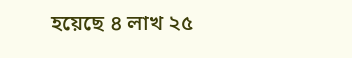হয়েছে ৪ লাখ ২৫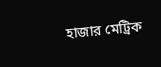হাজার মেট্রিক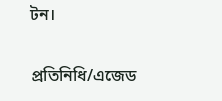টন।

প্রতিনিধি/এজেড